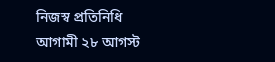নিজস্ব প্রতিনিধি
আগামী ২৮ আগস্ট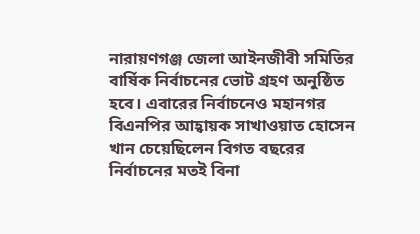নারায়ণগঞ্জ জেলা আইনজীবী সমিতির বার্ষিক নির্বাচনের ভোট গ্রহণ অনুষ্ঠিত হবে। এবারের নির্বাচনেও মহানগর বিএনপির আহ্বায়ক সাখাওয়াত হোসেন খান চেয়েছিলেন বিগত বছরের নির্বাচনের মতই বিনা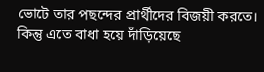ভোটে তার পছন্দের প্রার্থীদের বিজয়ী করতে। কিন্তু এতে বাধা হয়ে দাঁড়িয়েছে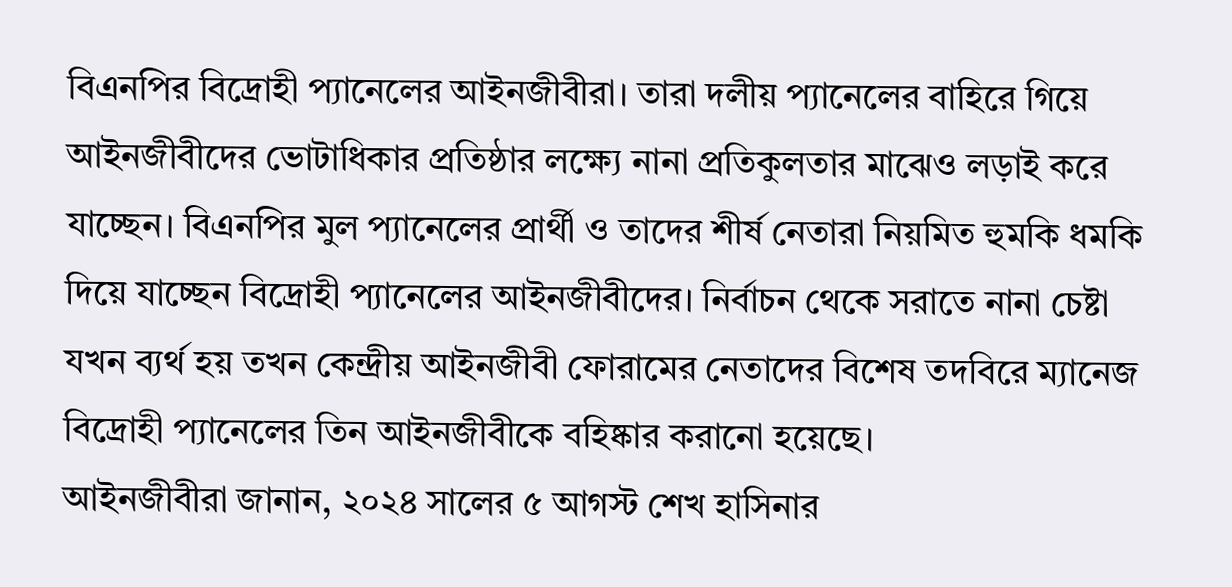বিএনপির বিদ্রোহী প্যানেলের আইনজীবীরা। তারা দলীয় প্যানেলের বাহিরে গিয়ে আইনজীবীদের ভোটাধিকার প্রতিষ্ঠার লক্ষ্যে নানা প্রতিকুলতার মাঝেও লড়াই করে যাচ্ছেন। বিএনপির মুল প্যানেলের প্রার্থী ও তাদের শীর্ষ নেতারা নিয়মিত হুমকি ধমকি দিয়ে যাচ্ছেন বিদ্রোহী প্যানেলের আইনজীবীদের। নির্বাচন থেকে সরাতে নানা চেষ্টা যখন ব্যর্থ হয় তখন কেন্দ্রীয় আইনজীবী ফোরামের নেতাদের বিশেষ তদবিরে ম্যানেজ বিদ্রোহী প্যানেলের তিন আইনজীবীকে বহিষ্কার করানো হয়েছে।
আইনজীবীরা জানান, ২০২৪ সালের ৫ আগস্ট শেখ হাসিনার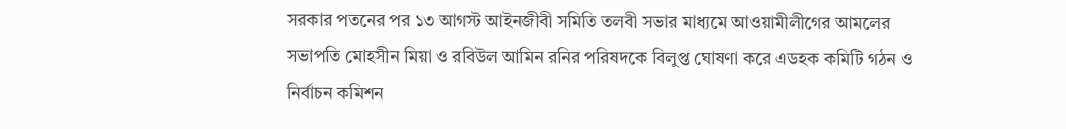সরকার পতনের পর ১৩ আগস্ট আইনজীবী সমিতি তলবী সভার মাধ্যমে আওয়ামীলীগের আমলের সভাপতি মোহসীন মিয়া ও রবিউল আমিন রনির পরিষদকে বিলুপ্ত ঘোষণা করে এডহক কমিটি গঠন ও নির্বাচন কমিশন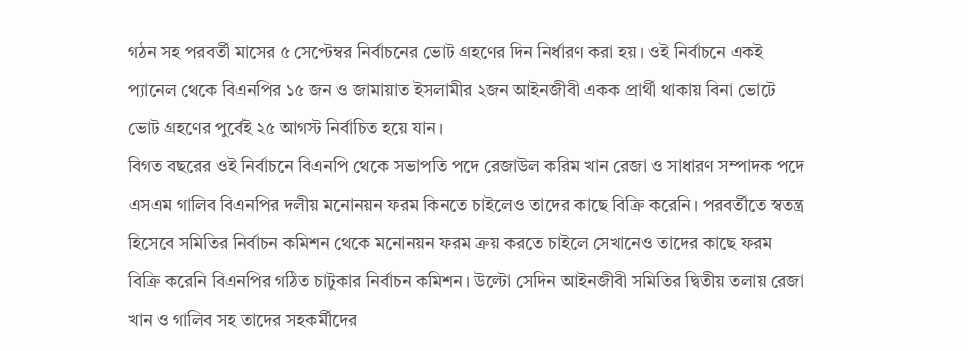গঠন সহ পরবর্তী মাসের ৫ সেপ্টেম্বর নির্বাচনের ভোট গ্রহণের দিন নির্ধারণ করা হয়। ওই নির্বাচনে একই প্যানেল থেকে বিএনপির ১৫ জন ও জামায়াত ইসলামীর ২জন আইনজীবী একক প্রার্থী থাকায় বিনা ভোটে ভোট গ্রহণের পুর্বেই ২৫ আগস্ট নির্বাচিত হয়ে যান।
বিগত বছরের ওই নির্বাচনে বিএনপি থেকে সভাপতি পদে রেজাউল করিম খান রেজা ও সাধারণ সম্পাদক পদে এসএম গালিব বিএনপির দলীয় মনোনয়ন ফরম কিনতে চাইলেও তাদের কাছে বিক্রি করেনি। পরবর্তীতে স্বতন্ত্র হিসেবে সমিতির নির্বাচন কমিশন থেকে মনোনয়ন ফরম ক্রয় করতে চাইলে সেখানেও তাদের কাছে ফরম বিক্রি করেনি বিএনপির গঠিত চাটুকার নির্বাচন কমিশন। উল্টো সেদিন আইনজীবী সমিতির দ্বিতীয় তলায় রেজা খান ও গালিব সহ তাদের সহকর্মীদের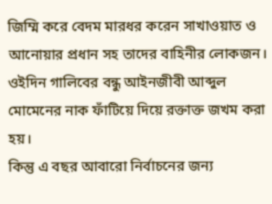জিম্মি করে বেদম মারধর করেন সাখাওয়াত ও আনোয়ার প্রধান সহ তাদের বাহিনীর লোকজন। ওইদিন গালিবের বন্ধু আইনজীবী আব্দুল মোমেনের নাক ফাঁটিয়ে দিয়ে রক্তাক্ত জখম করা হয়।
কিন্তু এ বছর আবারো নির্বাচনের জন্য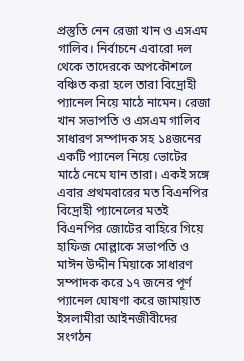প্রস্তুতি নেন রেজা খান ও এসএম গালিব। নির্বাচনে এবারো দল থেকে তাদেরকে অপকৌশলে বঞ্চিত করা হলে তারা বিদ্রোহী প্যানেল নিয়ে মাঠে নামেন। রেজা খান সভাপতি ও এসএম গালিব সাধারণ সম্পাদক সহ ১৪জনের একটি প্যানেল নিয়ে ভোটের মাঠে নেমে যান তারা। একই সঙ্গে এবার প্রথমবারের মত বিএনপির বিদ্রোহী প্যানেলের মতই বিএনপির জোটের বাহিরে গিয়ে হাফিজ মোল্লাকে সভাপতি ও মাঈন উদ্দীন মিয়াকে সাধারণ সম্পাদক করে ১৭ জনের পূর্ণ প্যানেল ঘোষণা করে জামায়াত ইসলামীরা আইনজীবীদের সংগঠন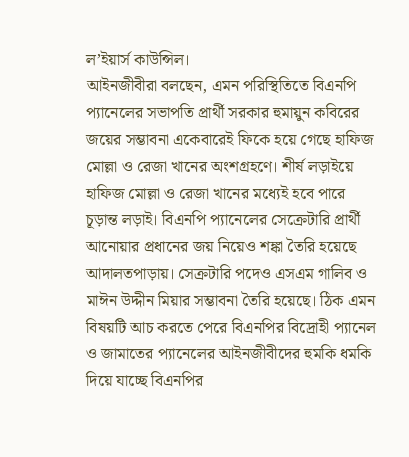ল’ইয়ার্স কাউন্সিল।
আইনজীবীরা বলছেন, এমন পরিস্থিতিতে বিএনপি প্যানেলের সভাপতি প্রার্থী সরকার হুমায়ুন কবিরের জয়ের সম্ভাবনা একেবারেই ফিকে হয়ে গেছে হাফিজ মোল্লা ও রেজা খানের অংশগ্রহণে। শীর্ষ লড়াইয়ে হাফিজ মোল্লা ও রেজা খানের মধ্যেই হবে পারে চূড়ান্ত লড়াই। বিএনপি প্যানেলের সেক্রেটারি প্রার্থী আনোয়ার প্রধানের জয় নিয়েও শঙ্কা তৈরি হয়েছে আদালতপাড়ায়। সেক্রটারি পদেও এসএম গালিব ও মাঈন উদ্দীন মিয়ার সম্ভাবনা তৈরি হয়েছে। ঠিক এমন বিষয়টি আচ করতে পেরে বিএনপির বিদ্রোহী প্যানেল ও জামাতের প্যানেলের আইনজীবীদের হুমকি ধমকি দিয়ে যাচ্ছে বিএনপির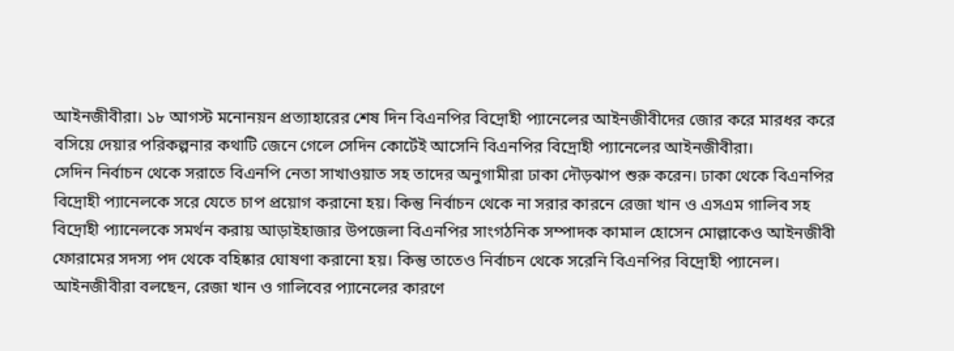আইনজীবীরা। ১৮ আগস্ট মনোনয়ন প্রত্যাহারের শেষ দিন বিএনপির বিদ্রোহী প্যানেলের আইনজীবীদের জোর করে মারধর করে বসিয়ে দেয়ার পরিকল্পনার কথাটি জেনে গেলে সেদিন কোর্টেই আসেনি বিএনপির বিদ্রোহী প্যানেলের আইনজীবীরা।
সেদিন নির্বাচন থেকে সরাতে বিএনপি নেতা সাখাওয়াত সহ তাদের অনুগামীরা ঢাকা দৌড়ঝাপ শুরু করেন। ঢাকা থেকে বিএনপির বিদ্রোহী প্যানেলকে সরে যেতে চাপ প্রয়োগ করানো হয়। কিন্তু নির্বাচন থেকে না সরার কারনে রেজা খান ও এসএম গালিব সহ বিদ্রোহী প্যানেলকে সমর্থন করায় আড়াইহাজার উপজেলা বিএনপির সাংগঠনিক সম্পাদক কামাল হোসেন মোল্লাকেও আইনজীবী ফোরামের সদস্য পদ থেকে বহিষ্কার ঘোষণা করানো হয়। কিন্তু তাতেও নির্বাচন থেকে সরেনি বিএনপির বিদ্রোহী প্যানেল। আইনজীবীরা বলছেন, রেজা খান ও গালিবের প্যানেলের কারণে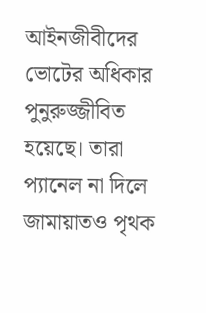আইনজীবীদের ভোটের অধিকার পুনুরুজ্জীবিত হয়েছে। তারা প্যানেল না দিলে জামায়াতও পৃথক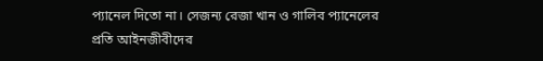প্যানেল দিতো না। সেজন্য রেজা খান ও গালিব প্যানেলের প্রতি আইনজীবীদের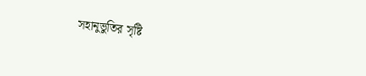সহানুভুতির সৃষ্টি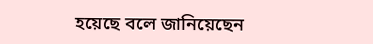হয়েছে বলে জানিয়েছেন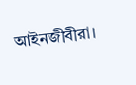আইনজীবীরা।